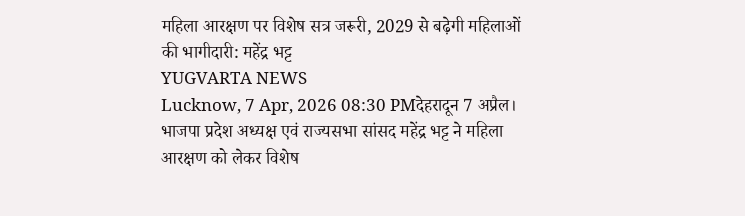महिला आरक्षण पर विशेष सत्र जरूरी, 2029 से बढ़ेगी महिलाओं की भागीदारी: महेंद्र भट्ट
YUGVARTA NEWS
Lucknow, 7 Apr, 2026 08:30 PMदेहरादून 7 अप्रैल। भाजपा प्रदेश अध्यक्ष एवं राज्यसभा सांसद महेंद्र भट्ट ने महिला आरक्षण को लेकर विशेष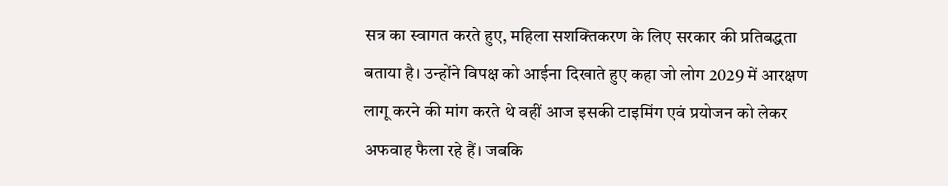सत्र का स्वागत करते हुए, महिला सशक्तिकरण के लिए सरकार की प्रतिबद्धता बताया है। उन्होंने विपक्ष को आईना दिखाते हुए कहा जो लोग 2029 में आरक्षण लागू करने की मांग करते थे वहीं आज इसकी टाइमिंग एवं प्रयोजन को लेकर अफवाह फैला रहे हैं। जबकि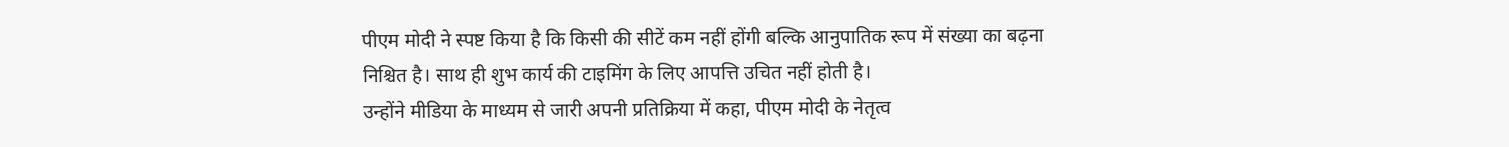पीएम मोदी ने स्पष्ट किया है कि किसी की सीटें कम नहीं होंगी बल्कि आनुपातिक रूप में संख्या का बढ़ना निश्चित है। साथ ही शुभ कार्य की टाइमिंग के लिए आपत्ति उचित नहीं होती है।
उन्होंने मीडिया के माध्यम से जारी अपनी प्रतिक्रिया में कहा, पीएम मोदी के नेतृत्व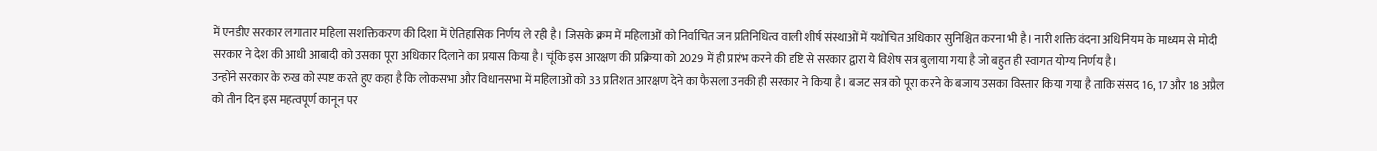में एनडीए सरकार लगातार महिला सशक्तिकरण की दिशा में ऐतिहासिक निर्णय ले रही है। जिसके क्रम में महिलाओं को निर्वाचित जन प्रतिनिधित्व वाली शीर्ष संस्थाओं में यथोचित अधिकार सुनिश्चित करना भी है। नारी शक्ति वंदना अधिनियम के माध्यम से मोदी सरकार ने देश की आधी आबादी को उसका पूरा अधिकार दिलाने का प्रयास किया है। चूंकि इस आरक्षण की प्रक्रिया को 2029 में ही प्रारंभ करने की दृष्टि से सरकार द्वारा ये विशेष सत्र बुलाया गया है जो बहुत ही स्वागत योग्य निर्णय है।
उन्होंने सरकार के रुख को स्पष्ट करते हुए कहा है कि लोकसभा और विधानसभा में महिलाओं को 33 प्रतिशत आरक्षण देने का फैसला उनकी ही सरकार ने किया है। बजट सत्र को पूरा करने के बजाय उसका विस्तार किया गया है ताकि संसद 16, 17 और 18 अप्रैल को तीन दिन इस महत्वपूर्ण कानून पर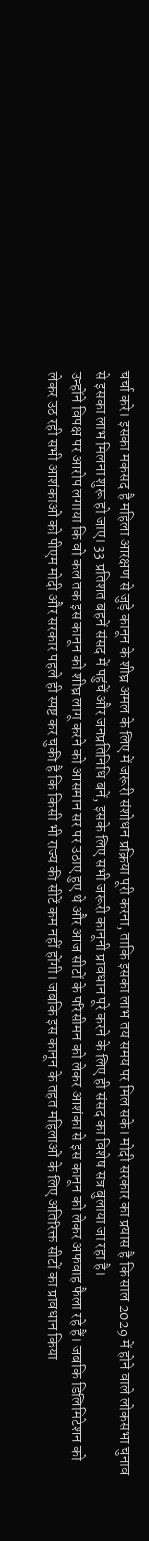चर्चा करे। इसका मकसद है महिला आरक्षण से जुड़े कानून के शीघ्र अमल के लिए में जरूरी संशोधन प्रक्रिया पूरी करना, ताकि इसका लाभ तय समय पर मिल सके। मोदी सरकार का प्रयास है कि साल 2029 में होने वाले लोकसभा चुनाव से इसका लाभ मिलना शुरू हो जाए। 33 प्रतिशत बहनें संसद में पहुंचें और जनप्रतिनिधि बनें, इसके लिए सभी जरूरी कानूनी प्रावधान पूरे करने के लिए ही संसद का विशेष सत्र बुलाया जा रहा है।
उन्होंने विपक्ष पर आरोप लगाया कि वो कल तक इस कानून को शीघ्र लागू करने को आसमान सर पर उठाए हुए थे और आज सीटों के परिसीमन को लेकर आशंका से इस कानून को लेकर अफवाह फैला रहे हैं। जबकि डिलिमिटेशन को लेकर उठ रही सभी आशंकाओं को पीएम मोदी और सरकार पहले ही स्पष्ट कर चुकी है कि किसी भी राज्य की सीटें कम नहीं होंगी। जबकि इस कानून के तहत महिलाओं के लिए अतिरिक्त सीटों का प्रावधान किया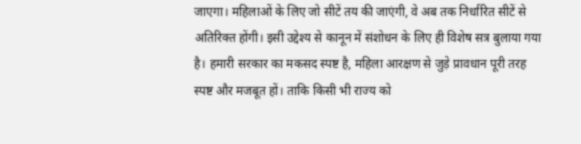जाएगा। महिलाओं के लिए जो सीटें तय की जाएंगी, वे अब तक निर्धारित सीटें से अतिरिक्त होंगी। इसी उद्देश्य से कानून में संशोधन के लिए ही विशेष सत्र बुलाया गया है। हमारी सरकार का मकसद स्पष्ट है, महिला आरक्षण से जुड़े प्रावधान पूरी तरह स्पष्ट और मजबूत हों। ताकि किसी भी राज्य को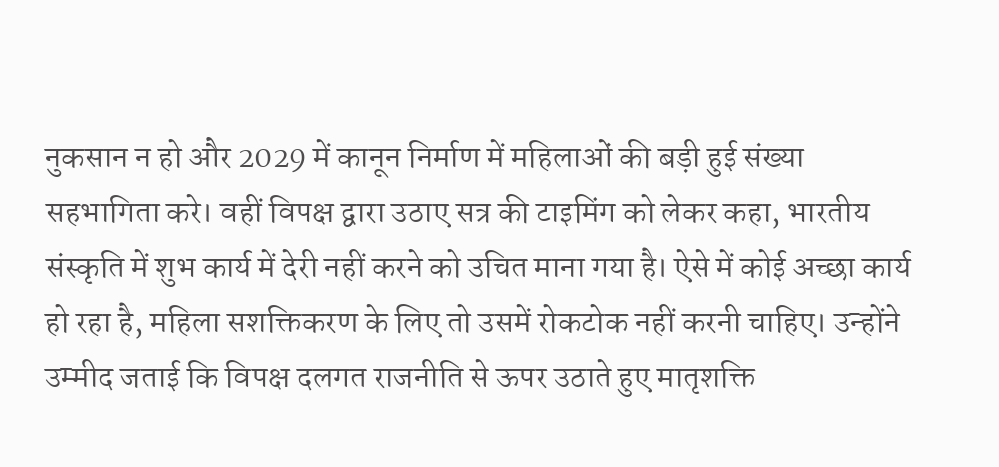नुकसान न हो और 2029 में कानून निर्माण में महिलाओं की बड़ी हुई संख्या सहभागिता करे। वहीं विपक्ष द्वारा उठाए सत्र की टाइमिंग को लेकर कहा, भारतीय संस्कृति में शुभ कार्य में देरी नहीं करने को उचित माना गया है। ऐसे में कोई अच्छा कार्य हो रहा है, महिला सशक्तिकरण के लिए तो उसमें रोकटोक नहीं करनी चाहिए। उन्होंने उम्मीद जताई कि विपक्ष दलगत राजनीति से ऊपर उठाते हुए मातृशक्ति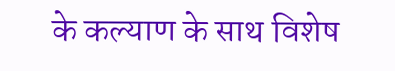के कल्याण के साथ विशेष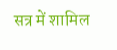सत्र में शामिल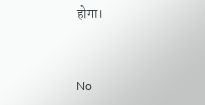होगा।


No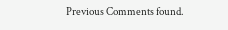Previous Comments found.